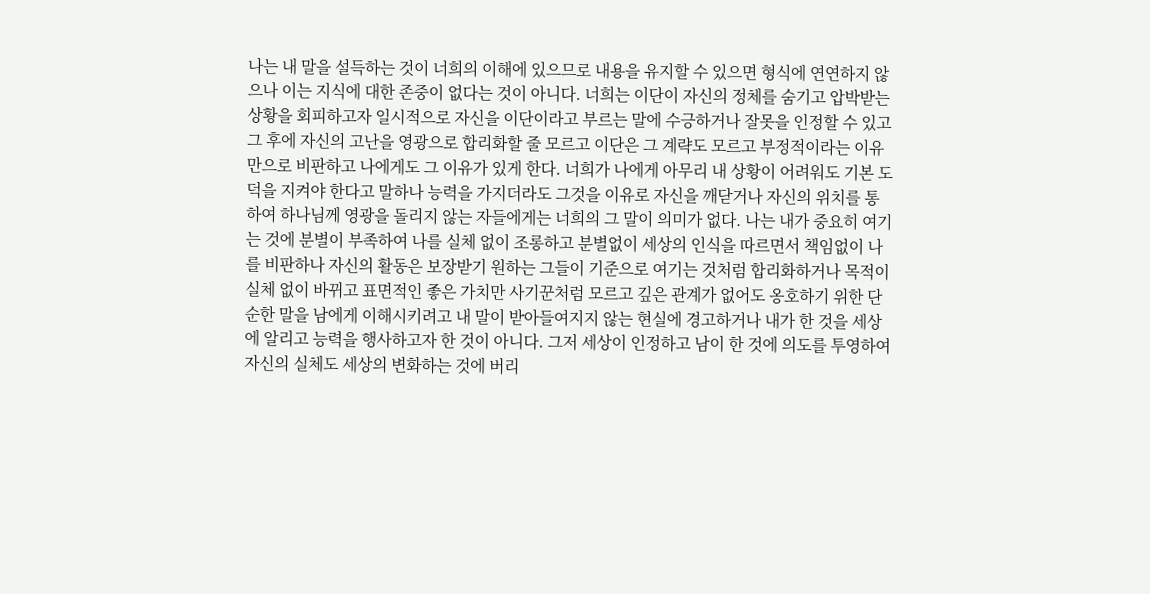나는 내 말을 설득하는 것이 너희의 이해에 있으므로 내용을 유지할 수 있으면 형식에 연연하지 않으나 이는 지식에 대한 존중이 없다는 것이 아니다. 너희는 이단이 자신의 정체를 숨기고 압박받는 상황을 회피하고자 일시적으로 자신을 이단이라고 부르는 말에 수긍하거나 잘못을 인정할 수 있고 그 후에 자신의 고난을 영광으로 합리화할 줄 모르고 이단은 그 계략도 모르고 부정적이라는 이유만으로 비판하고 나에게도 그 이유가 있게 한다. 너희가 나에게 아무리 내 상황이 어려워도 기본 도덕을 지켜야 한다고 말하나 능력을 가지더라도 그것을 이유로 자신을 깨닫거나 자신의 위치를 통하여 하나님께 영광을 돌리지 않는 자들에게는 너희의 그 말이 의미가 없다. 나는 내가 중요히 여기는 것에 분별이 부족하여 나를 실체 없이 조롱하고 분별없이 세상의 인식을 따르면서 책임없이 나를 비판하나 자신의 활동은 보장받기 원하는 그들이 기준으로 여기는 것처럼 합리화하거나 목적이 실체 없이 바뀌고 표면적인 좋은 가치만 사기꾼처럼 모르고 깊은 관계가 없어도 옹호하기 위한 단순한 말을 남에게 이해시키려고 내 말이 받아들여지지 않는 현실에 경고하거나 내가 한 것을 세상에 알리고 능력을 행사하고자 한 것이 아니다. 그저 세상이 인정하고 남이 한 것에 의도를 투영하여 자신의 실체도 세상의 변화하는 것에 버리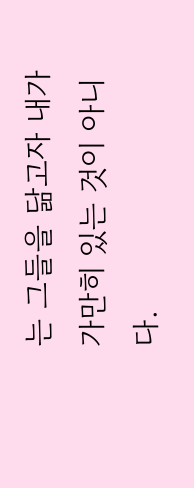는 그들을 닮고자 내가 가만히 있는 것이 아니다.